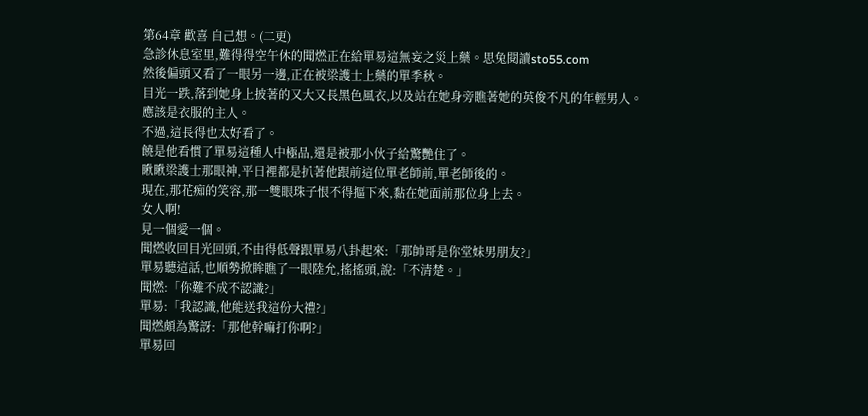第64章 歡喜 自己想。(二更)
急診休息室里,難得得空午休的聞燃正在給單易這無妄之災上藥。思兔閱讀sto55.com
然後偏頭又看了一眼另一邊,正在被梁護士上藥的單季秋。
目光一跌,落到她身上披著的又大又長黑色風衣,以及站在她身旁瞧著她的英俊不凡的年輕男人。
應該是衣服的主人。
不過,這長得也太好看了。
饒是他看慣了單易這種人中極品,還是被那小伙子給驚艷住了。
瞅瞅梁護士那眼神,平日裡都是扒著他跟前這位單老師前,單老師後的。
現在,那花痴的笑容,那一雙眼珠子恨不得摳下來,黏在她面前那位身上去。
女人啊!
見一個愛一個。
聞燃收回目光回頭,不由得低聲跟單易八卦起來:「那帥哥是你堂妹男朋友?」
單易聽這話,也順勢掀眸瞧了一眼陸允,搖搖頭,說:「不清楚。」
聞燃:「你難不成不認識?」
單易:「我認識,他能送我這份大禮?」
聞燃頗為驚訝:「那他幹嘛打你啊?」
單易回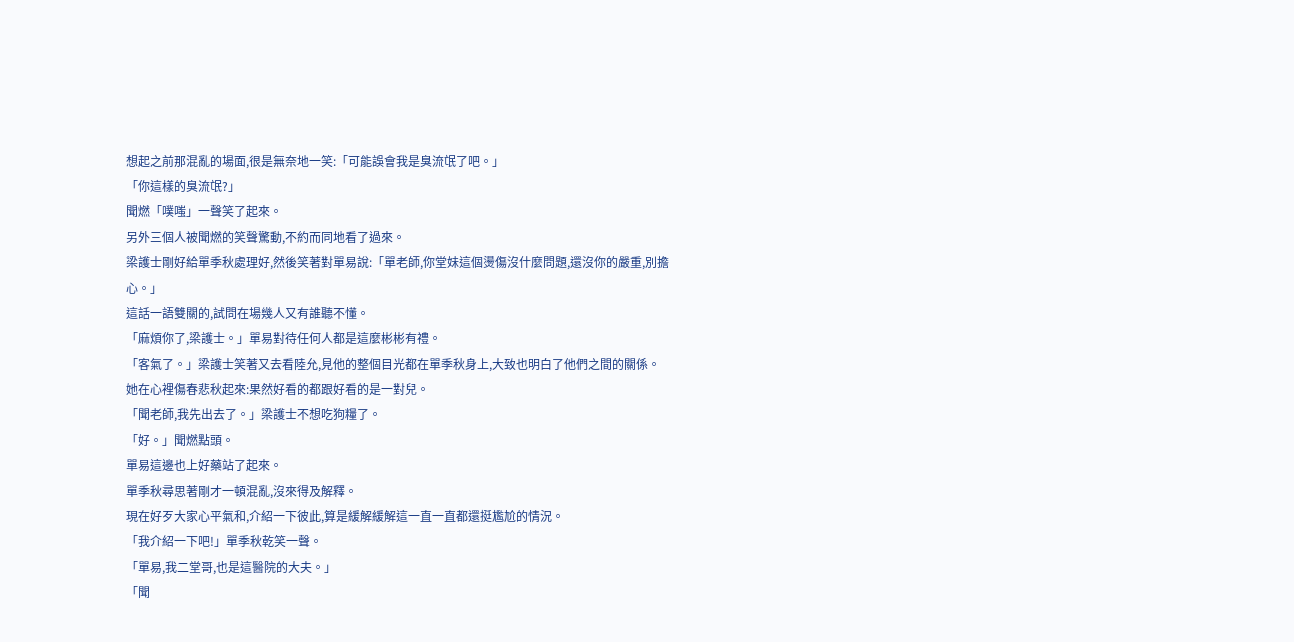想起之前那混亂的場面,很是無奈地一笑:「可能誤會我是臭流氓了吧。」
「你這樣的臭流氓?」
聞燃「噗嗤」一聲笑了起來。
另外三個人被聞燃的笑聲驚動,不約而同地看了過來。
梁護士剛好給單季秋處理好,然後笑著對單易說:「單老師,你堂妹這個燙傷沒什麼問題,還沒你的嚴重,別擔心。」
這話一語雙關的,試問在場幾人又有誰聽不懂。
「麻煩你了,梁護士。」單易對待任何人都是這麼彬彬有禮。
「客氣了。」梁護士笑著又去看陸允,見他的整個目光都在單季秋身上,大致也明白了他們之間的關係。
她在心裡傷春悲秋起來:果然好看的都跟好看的是一對兒。
「聞老師,我先出去了。」梁護士不想吃狗糧了。
「好。」聞燃點頭。
單易這邊也上好藥站了起來。
單季秋尋思著剛才一頓混亂,沒來得及解釋。
現在好歹大家心平氣和,介紹一下彼此,算是緩解緩解這一直一直都還挺尷尬的情況。
「我介紹一下吧!」單季秋乾笑一聲。
「單易,我二堂哥,也是這醫院的大夫。」
「聞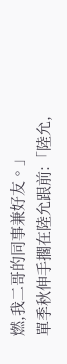燃,我二哥的同事兼好友。」
單季秋伸手擱在陸允跟前:「陸允,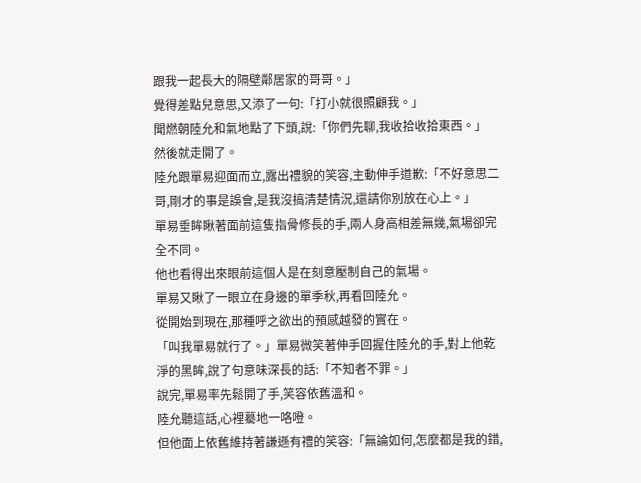跟我一起長大的隔壁鄰居家的哥哥。」
覺得差點兒意思,又添了一句:「打小就很照顧我。」
聞燃朝陸允和氣地點了下頭,說:「你們先聊,我收拾收拾東西。」
然後就走開了。
陸允跟單易迎面而立,露出禮貌的笑容,主動伸手道歉:「不好意思二哥,剛才的事是誤會,是我沒搞清楚情況,還請你別放在心上。」
單易垂眸瞅著面前這隻指骨修長的手,兩人身高相差無幾,氣場卻完全不同。
他也看得出來眼前這個人是在刻意壓制自己的氣場。
單易又瞅了一眼立在身邊的單季秋,再看回陸允。
從開始到現在,那種呼之欲出的預感越發的實在。
「叫我單易就行了。」單易微笑著伸手回握住陸允的手,對上他乾淨的黑眸,說了句意味深長的話:「不知者不罪。」
說完,單易率先鬆開了手,笑容依舊溫和。
陸允聽這話,心裡驀地一咯噔。
但他面上依舊維持著謙遜有禮的笑容:「無論如何,怎麼都是我的錯,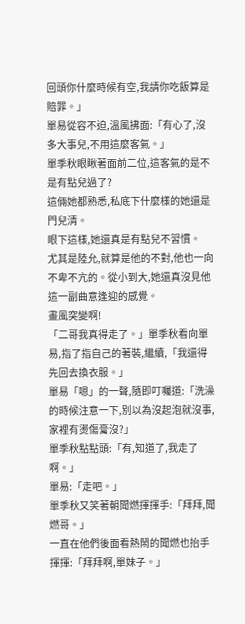回頭你什麼時候有空,我請你吃飯算是賠罪。」
單易從容不迫,溫風拂面:「有心了,沒多大事兒,不用這麼客氣。」
單季秋眼瞅著面前二位,這客氣的是不是有點兒過了?
這倆她都熟悉,私底下什麼樣的她還是門兒清。
眼下這樣,她還真是有點兒不習慣。
尤其是陸允,就算是他的不對,他也一向不卑不亢的。從小到大,她還真沒見他這一副曲意逢迎的感覺。
畫風突變啊!
「二哥我真得走了。」單季秋看向單易,指了指自己的著裝,繼續,「我還得先回去換衣服。」
單易「嗯」的一聲,隨即叮囑道:「洗澡的時候注意一下,別以為沒起泡就沒事,家裡有燙傷膏沒?」
單季秋點點頭:「有,知道了,我走了啊。」
單易:「走吧。」
單季秋又笑著朝聞燃揮揮手:「拜拜,聞燃哥。」
一直在他們後面看熱鬧的聞燃也抬手揮揮:「拜拜啊,單妹子。」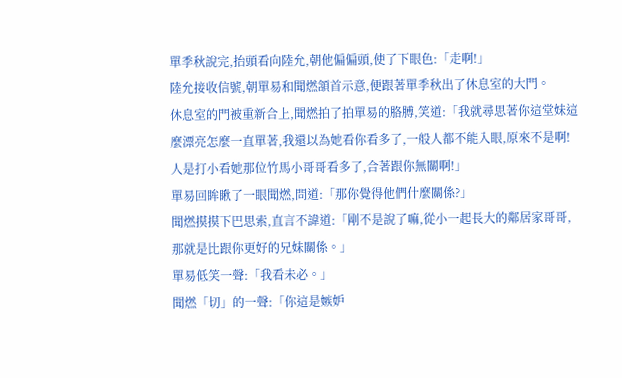單季秋說完,抬頭看向陸允,朝他偏偏頭,使了下眼色:「走啊!」
陸允接收信號,朝單易和聞燃頷首示意,便跟著單季秋出了休息室的大門。
休息室的門被重新合上,聞燃拍了拍單易的胳膊,笑道:「我就尋思著你這堂妹這麼漂亮怎麼一直單著,我還以為她看你看多了,一般人都不能入眼,原來不是啊!人是打小看她那位竹馬小哥哥看多了,合著跟你無關啊!」
單易回眸瞅了一眼聞燃,問道:「那你覺得他們什麼關係?」
聞燃摸摸下巴思索,直言不諱道:「剛不是說了嘛,從小一起長大的鄰居家哥哥,那就是比跟你更好的兄妹關係。」
單易低笑一聲:「我看未必。」
聞燃「切」的一聲:「你這是嫉妒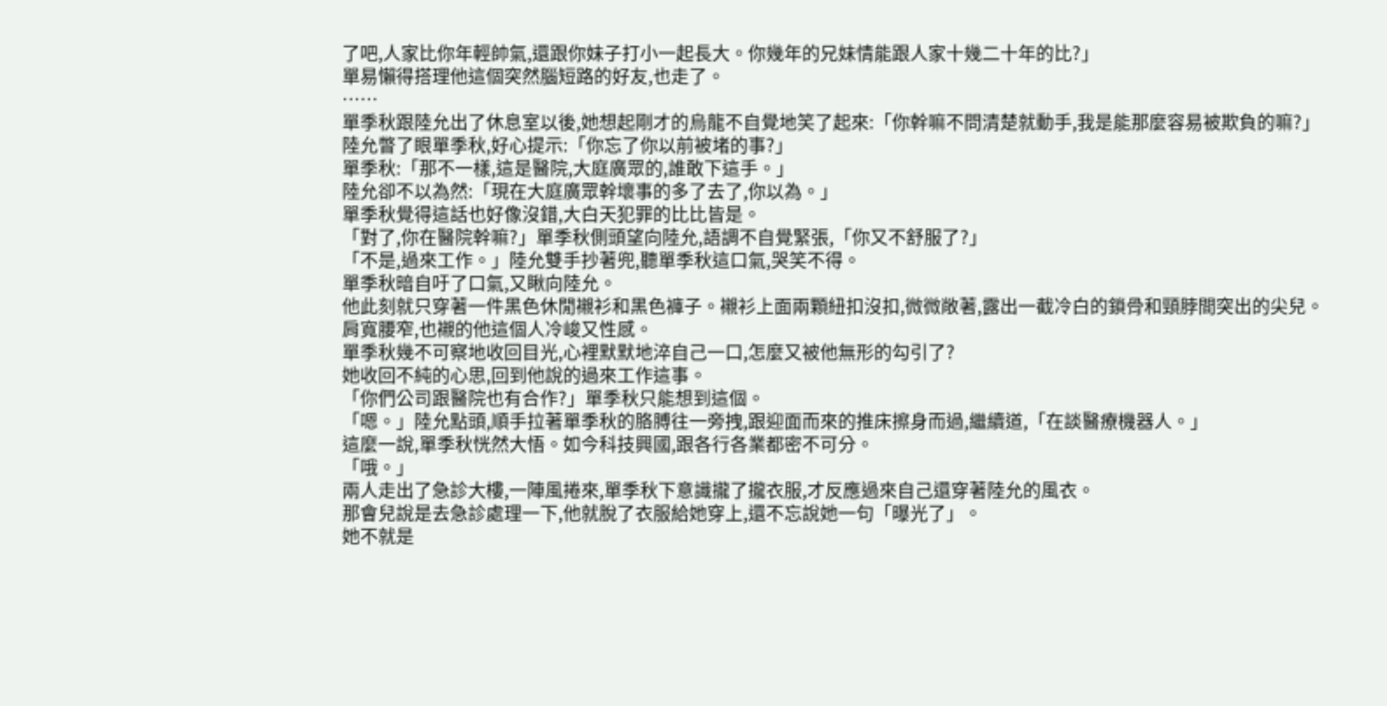了吧,人家比你年輕帥氣,還跟你妹子打小一起長大。你幾年的兄妹情能跟人家十幾二十年的比?」
單易懶得搭理他這個突然腦短路的好友,也走了。
……
單季秋跟陸允出了休息室以後,她想起剛才的烏龍不自覺地笑了起來:「你幹嘛不問清楚就動手,我是能那麼容易被欺負的嘛?」
陸允瞥了眼單季秋,好心提示:「你忘了你以前被堵的事?」
單季秋:「那不一樣,這是醫院,大庭廣眾的,誰敢下這手。」
陸允卻不以為然:「現在大庭廣眾幹壞事的多了去了,你以為。」
單季秋覺得這話也好像沒錯,大白天犯罪的比比皆是。
「對了,你在醫院幹嘛?」單季秋側頭望向陸允,語調不自覺緊張,「你又不舒服了?」
「不是,過來工作。」陸允雙手抄著兜,聽單季秋這口氣,哭笑不得。
單季秋暗自吁了口氣,又瞅向陸允。
他此刻就只穿著一件黑色休閒襯衫和黑色褲子。襯衫上面兩顆紐扣沒扣,微微敞著,露出一截冷白的鎖骨和頸脖間突出的尖兒。
肩寬腰窄,也襯的他這個人冷峻又性感。
單季秋幾不可察地收回目光,心裡默默地淬自己一口,怎麼又被他無形的勾引了?
她收回不純的心思,回到他說的過來工作這事。
「你們公司跟醫院也有合作?」單季秋只能想到這個。
「嗯。」陸允點頭,順手拉著單季秋的胳膊往一旁拽,跟迎面而來的推床擦身而過,繼續道,「在談醫療機器人。」
這麼一說,單季秋恍然大悟。如今科技興國,跟各行各業都密不可分。
「哦。」
兩人走出了急診大樓,一陣風捲來,單季秋下意識攏了攏衣服,才反應過來自己還穿著陸允的風衣。
那會兒說是去急診處理一下,他就脫了衣服給她穿上,還不忘說她一句「曝光了」。
她不就是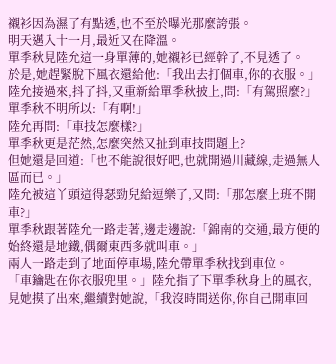襯衫因為濕了有點透,也不至於曝光那麼誇張。
明天邁入十一月,最近又在降溫。
單季秋見陸允這一身單薄的,她襯衫已經幹了,不見透了。
於是,她趕緊脫下風衣還給他:「我出去打個車,你的衣服。」
陸允接過來,抖了抖,又重新給單季秋披上,問:「有駕照麼?」
單季秋不明所以:「有啊!」
陸允再問:「車技怎麼樣?」
單季秋更是茫然,怎麼突然又扯到車技問題上?
但她還是回道:「也不能說很好吧,也就開過川藏線,走過無人區而已。」
陸允被這丫頭這得瑟勁兒給逗樂了,又問:「那怎麼上班不開車?」
單季秋跟著陸允一路走著,邊走邊說:「錦南的交通,最方便的始終還是地鐵,偶爾東西多就叫車。」
兩人一路走到了地面停車場,陸允帶單季秋找到車位。
「車鑰匙在你衣服兜里。」陸允指了下單季秋身上的風衣,見她摸了出來,繼續對她說,「我沒時間送你,你自己開車回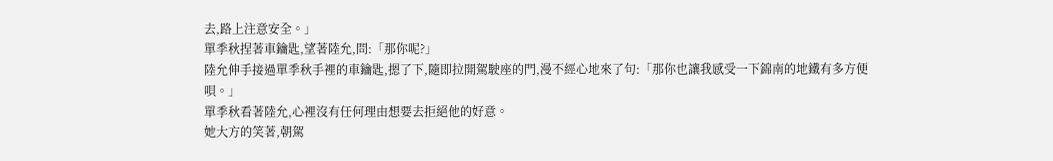去,路上注意安全。」
單季秋捏著車鑰匙,望著陸允,問:「那你呢?」
陸允伸手接過單季秋手裡的車鑰匙,摁了下,隨即拉開駕駛座的門,漫不經心地來了句:「那你也讓我感受一下錦南的地鐵有多方便唄。」
單季秋看著陸允,心裡沒有任何理由想要去拒絕他的好意。
她大方的笑著,朝駕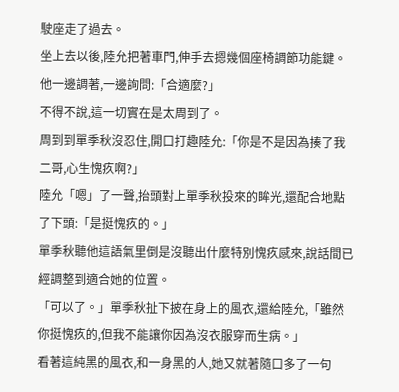駛座走了過去。
坐上去以後,陸允把著車門,伸手去摁幾個座椅調節功能鍵。
他一邊調著,一邊詢問:「合適麼?」
不得不說,這一切實在是太周到了。
周到到單季秋沒忍住,開口打趣陸允:「你是不是因為揍了我二哥,心生愧疚啊?」
陸允「嗯」了一聲,抬頭對上單季秋投來的眸光,還配合地點了下頭:「是挺愧疚的。」
單季秋聽他這語氣里倒是沒聽出什麼特別愧疚感來,說話間已經調整到適合她的位置。
「可以了。」單季秋扯下披在身上的風衣,還給陸允,「雖然你挺愧疚的,但我不能讓你因為沒衣服穿而生病。」
看著這純黑的風衣,和一身黑的人,她又就著隨口多了一句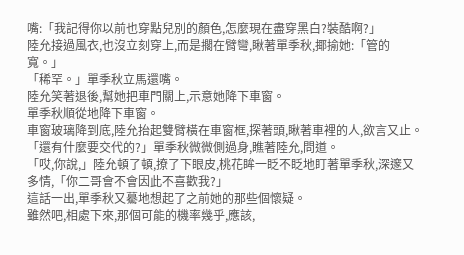嘴:「我記得你以前也穿點兒別的顏色,怎麼現在盡穿黑白?裝酷啊?」
陸允接過風衣,也沒立刻穿上,而是擱在臂彎,瞅著單季秋,揶揄她:「管的寬。」
「稀罕。」單季秋立馬還嘴。
陸允笑著退後,幫她把車門關上,示意她降下車窗。
單季秋順從地降下車窗。
車窗玻璃降到底,陸允抬起雙臂橫在車窗框,探著頭,瞅著車裡的人,欲言又止。
「還有什麼要交代的?」單季秋微微側過身,瞧著陸允,問道。
「哎,你說,」陸允頓了頓,撩了下眼皮,桃花眸一眨不眨地盯著單季秋,深邃又多情,「你二哥會不會因此不喜歡我?」
這話一出,單季秋又驀地想起了之前她的那些個懷疑。
雖然吧,相處下來,那個可能的機率幾乎,應該,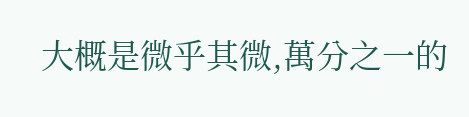大概是微乎其微,萬分之一的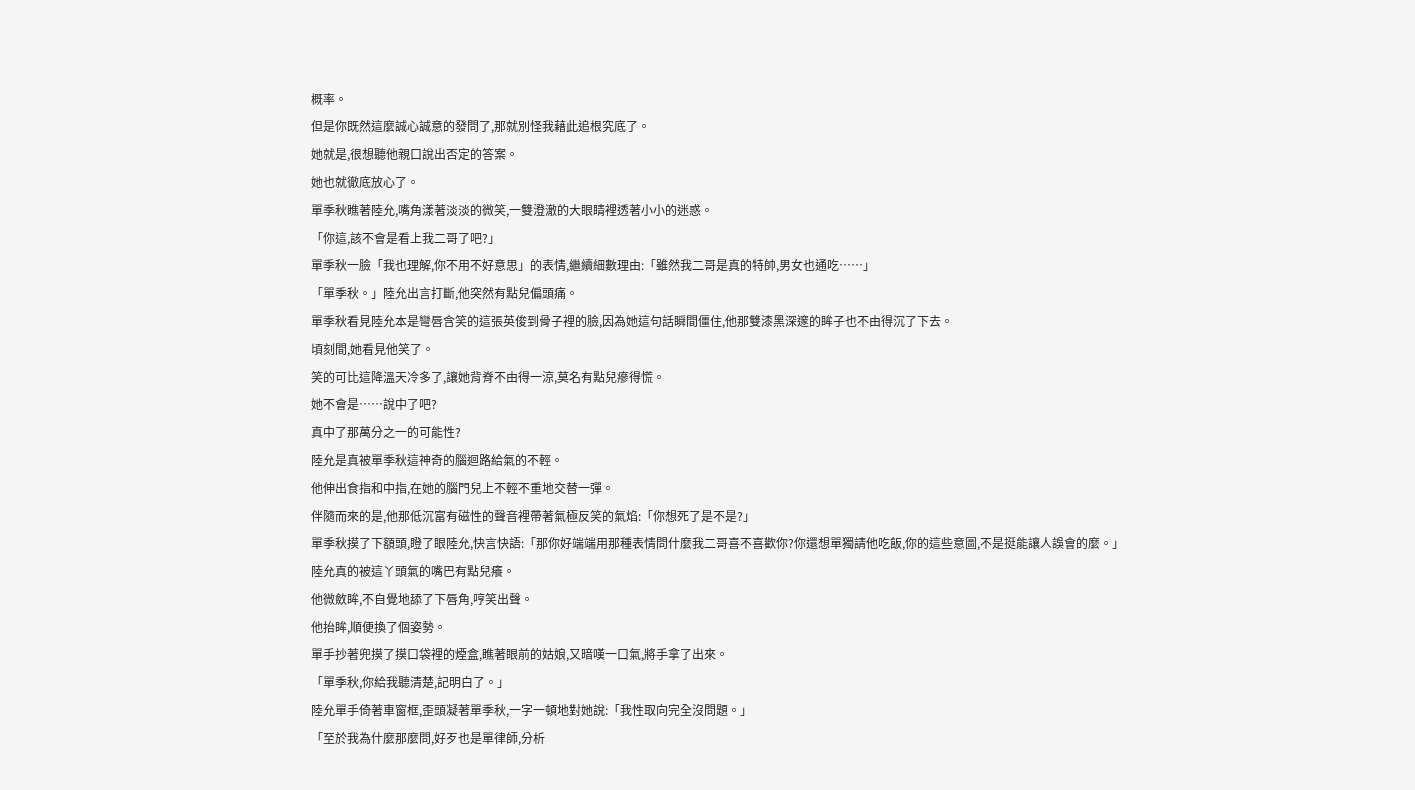概率。
但是你既然這麼誠心誠意的發問了,那就別怪我藉此追根究底了。
她就是,很想聽他親口說出否定的答案。
她也就徹底放心了。
單季秋瞧著陸允,嘴角漾著淡淡的微笑,一雙澄澈的大眼睛裡透著小小的迷惑。
「你這,該不會是看上我二哥了吧?」
單季秋一臉「我也理解,你不用不好意思」的表情,繼續細數理由:「雖然我二哥是真的特帥,男女也通吃……」
「單季秋。」陸允出言打斷,他突然有點兒偏頭痛。
單季秋看見陸允本是彎唇含笑的這張英俊到骨子裡的臉,因為她這句話瞬間僵住,他那雙漆黑深邃的眸子也不由得沉了下去。
頃刻間,她看見他笑了。
笑的可比這降溫天冷多了,讓她背脊不由得一涼,莫名有點兒瘮得慌。
她不會是……說中了吧?
真中了那萬分之一的可能性?
陸允是真被單季秋這神奇的腦迴路給氣的不輕。
他伸出食指和中指,在她的腦門兒上不輕不重地交替一彈。
伴隨而來的是,他那低沉富有磁性的聲音裡帶著氣極反笑的氣焰:「你想死了是不是?」
單季秋摸了下額頭,瞪了眼陸允,快言快語:「那你好端端用那種表情問什麼我二哥喜不喜歡你?你還想單獨請他吃飯,你的這些意圖,不是挺能讓人誤會的麼。」
陸允真的被這丫頭氣的嘴巴有點兒癢。
他微斂眸,不自覺地舔了下唇角,哼笑出聲。
他抬眸,順便換了個姿勢。
單手抄著兜摸了摸口袋裡的煙盒,瞧著眼前的姑娘,又暗嘆一口氣,將手拿了出來。
「單季秋,你給我聽清楚,記明白了。」
陸允單手倚著車窗框,歪頭凝著單季秋,一字一頓地對她說:「我性取向完全沒問題。」
「至於我為什麼那麼問,好歹也是單律師,分析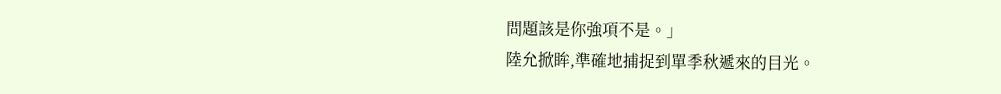問題該是你強項不是。」
陸允掀眸,準確地捕捉到單季秋遞來的目光。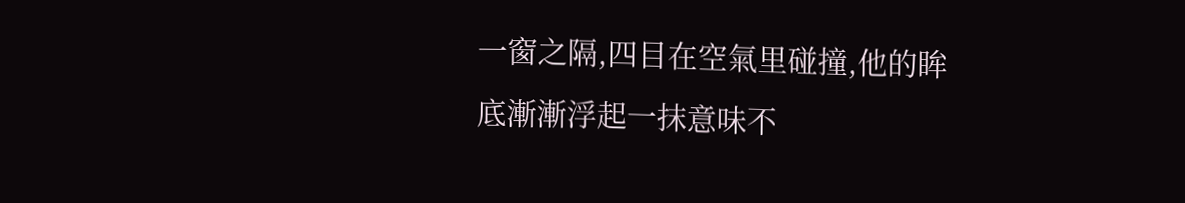一窗之隔,四目在空氣里碰撞,他的眸底漸漸浮起一抹意味不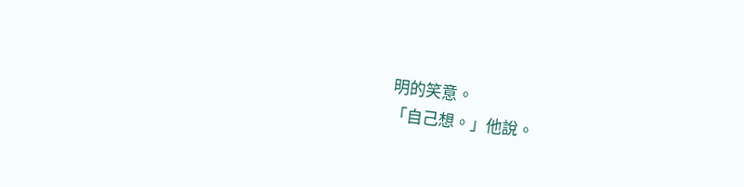明的笑意。
「自己想。」他說。